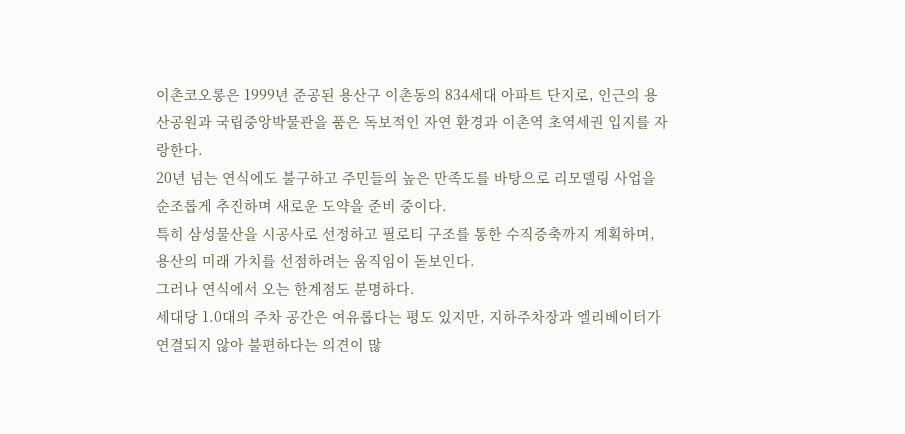이촌코오롱은 1999년 준공된 용산구 이촌동의 834세대 아파트 단지로, 인근의 용산공원과 국립중앙박물관을 품은 독보적인 자연 환경과 이촌역 초역세권 입지를 자랑한다.
20년 넘는 연식에도 불구하고 주민들의 높은 만족도를 바탕으로 리모델링 사업을 순조롭게 추진하며 새로운 도약을 준비 중이다.
특히 삼성물산을 시공사로 선정하고 필로티 구조를 통한 수직증축까지 계획하며, 용산의 미래 가치를 선점하려는 움직임이 돋보인다.
그러나 연식에서 오는 한계점도 분명하다.
세대당 1.0대의 주차 공간은 여유롭다는 평도 있지만, 지하주차장과 엘리베이터가 연결되지 않아 불편하다는 의견이 많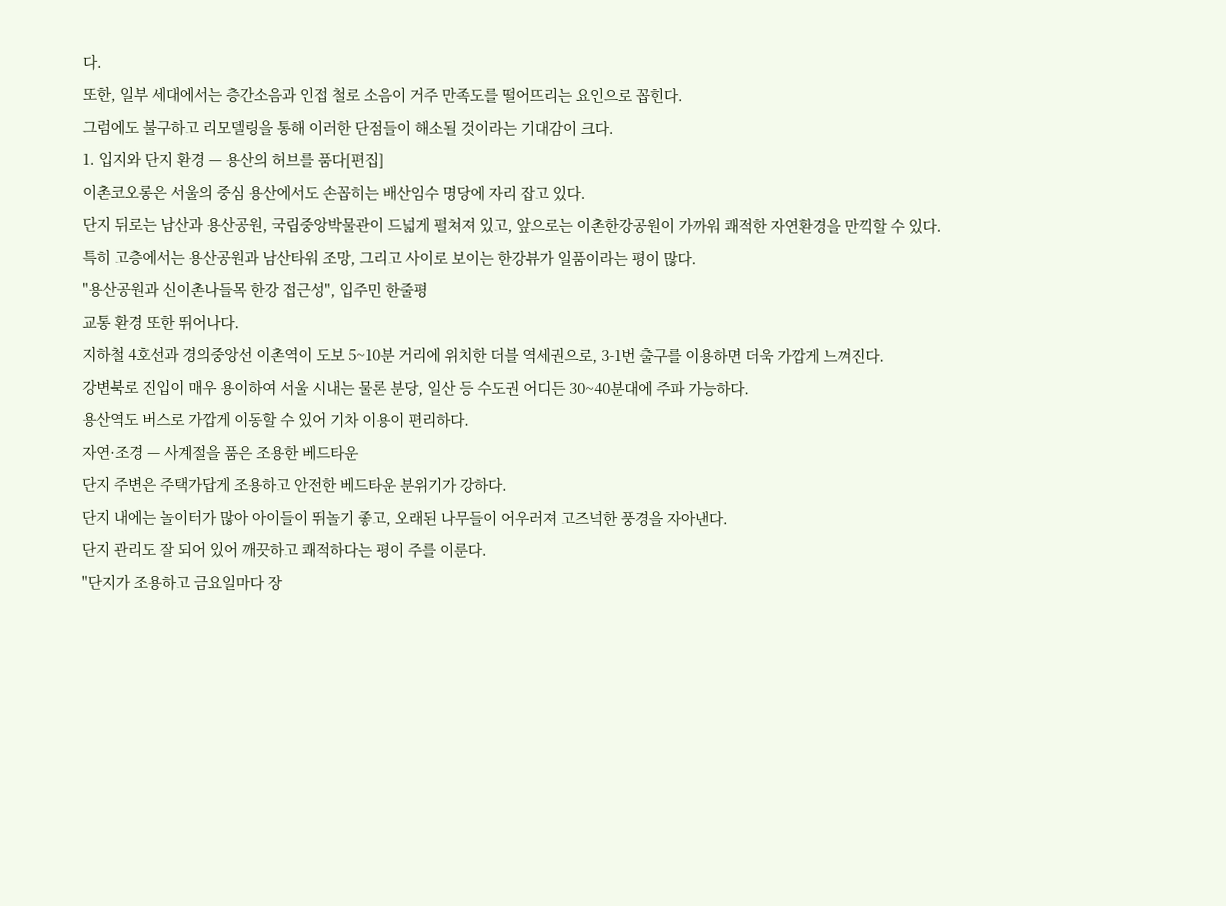다.
또한, 일부 세대에서는 층간소음과 인접 철로 소음이 거주 만족도를 떨어뜨리는 요인으로 꼽힌다.
그럼에도 불구하고 리모델링을 통해 이러한 단점들이 해소될 것이라는 기대감이 크다.
1. 입지와 단지 환경 — 용산의 허브를 품다[편집]
이촌코오롱은 서울의 중심 용산에서도 손꼽히는 배산임수 명당에 자리 잡고 있다.
단지 뒤로는 남산과 용산공원, 국립중앙박물관이 드넓게 펼쳐져 있고, 앞으로는 이촌한강공원이 가까워 쾌적한 자연환경을 만끽할 수 있다.
특히 고층에서는 용산공원과 남산타워 조망, 그리고 사이로 보이는 한강뷰가 일품이라는 평이 많다.
"용산공원과 신이촌나들목 한강 접근성", 입주민 한줄평
교통 환경 또한 뛰어나다.
지하철 4호선과 경의중앙선 이촌역이 도보 5~10분 거리에 위치한 더블 역세권으로, 3-1번 출구를 이용하면 더욱 가깝게 느껴진다.
강변북로 진입이 매우 용이하여 서울 시내는 물론 분당, 일산 등 수도권 어디든 30~40분대에 주파 가능하다.
용산역도 버스로 가깝게 이동할 수 있어 기차 이용이 편리하다.
자연·조경 — 사계절을 품은 조용한 베드타운
단지 주변은 주택가답게 조용하고 안전한 베드타운 분위기가 강하다.
단지 내에는 놀이터가 많아 아이들이 뛰놀기 좋고, 오래된 나무들이 어우러져 고즈넉한 풍경을 자아낸다.
단지 관리도 잘 되어 있어 깨끗하고 쾌적하다는 평이 주를 이룬다.
"단지가 조용하고 금요일마다 장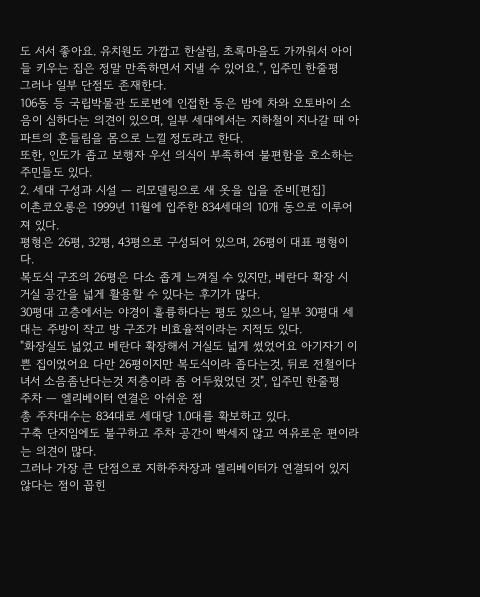도 서서 좋아요. 유치원도 가깝고 한살림, 초록마을도 가까워서 아이들 키우는 집은 정말 만족하면서 지낼 수 있어요.", 입주민 한줄평
그러나 일부 단점도 존재한다.
106동 등 국립박물관 도로변에 인접한 동은 밤에 차와 오토바이 소음이 심하다는 의견이 있으며, 일부 세대에서는 지하철이 지나갈 때 아파트의 흔들림을 몸으로 느낄 정도라고 한다.
또한, 인도가 좁고 보행자 우선 의식이 부족하여 불편함을 호소하는 주민들도 있다.
2. 세대 구성과 시설 — 리모델링으로 새 옷을 입을 준비[편집]
이촌코오롱은 1999년 11월에 입주한 834세대의 10개 동으로 이루어져 있다.
평형은 26평, 32평, 43평으로 구성되어 있으며, 26평이 대표 평형이다.
복도식 구조의 26평은 다소 좁게 느껴질 수 있지만, 베란다 확장 시 거실 공간을 넓게 활용할 수 있다는 후기가 많다.
30평대 고층에서는 야경이 훌륭하다는 평도 있으나, 일부 30평대 세대는 주방이 작고 방 구조가 비효율적이라는 지적도 있다.
"화장실도 넓었고 베란다 확장해서 거실도 넓게 썼었어요 아기자기 이쁜 집이었어요 다만 26평이지만 복도식이라 좁다는것, 뒤로 전철이다녀서 소음좀난다는것 저층이라 좀 어두웠었던 것", 입주민 한줄평
주차 — 엘리베이터 연결은 아쉬운 점
총 주차대수는 834대로 세대당 1.0대를 확보하고 있다.
구축 단지임에도 불구하고 주차 공간이 빡세지 않고 여유로운 편이라는 의견이 많다.
그러나 가장 큰 단점으로 지하주차장과 엘리베이터가 연결되어 있지 않다는 점이 꼽힌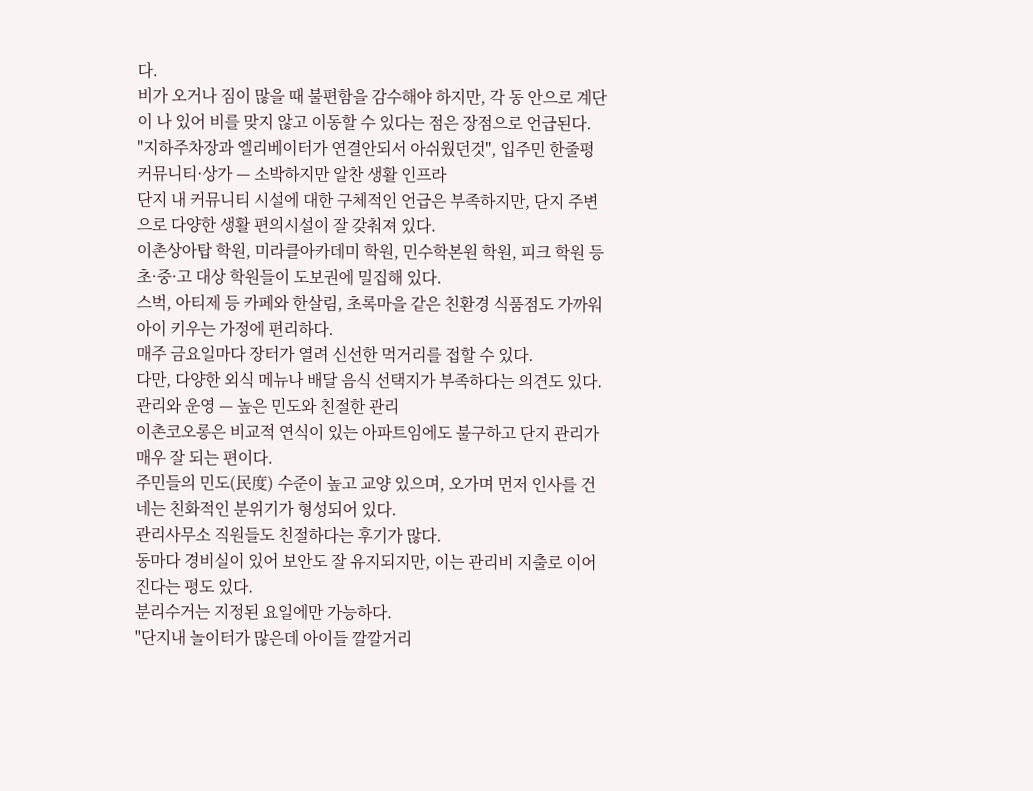다.
비가 오거나 짐이 많을 때 불편함을 감수해야 하지만, 각 동 안으로 계단이 나 있어 비를 맞지 않고 이동할 수 있다는 점은 장점으로 언급된다.
"지하주차장과 엘리베이터가 연결안되서 아쉬웠던것", 입주민 한줄평
커뮤니티·상가 — 소박하지만 알찬 생활 인프라
단지 내 커뮤니티 시설에 대한 구체적인 언급은 부족하지만, 단지 주변으로 다양한 생활 편의시설이 잘 갖춰져 있다.
이촌상아탑 학원, 미라클아카데미 학원, 민수학본원 학원, 피크 학원 등 초·중·고 대상 학원들이 도보권에 밀집해 있다.
스벅, 아티제 등 카페와 한살림, 초록마을 같은 친환경 식품점도 가까워 아이 키우는 가정에 편리하다.
매주 금요일마다 장터가 열려 신선한 먹거리를 접할 수 있다.
다만, 다양한 외식 메뉴나 배달 음식 선택지가 부족하다는 의견도 있다.
관리와 운영 — 높은 민도와 친절한 관리
이촌코오롱은 비교적 연식이 있는 아파트임에도 불구하고 단지 관리가 매우 잘 되는 편이다.
주민들의 민도(民度) 수준이 높고 교양 있으며, 오가며 먼저 인사를 건네는 친화적인 분위기가 형성되어 있다.
관리사무소 직원들도 친절하다는 후기가 많다.
동마다 경비실이 있어 보안도 잘 유지되지만, 이는 관리비 지출로 이어진다는 평도 있다.
분리수거는 지정된 요일에만 가능하다.
"단지내 놀이터가 많은데 아이들 깔깔거리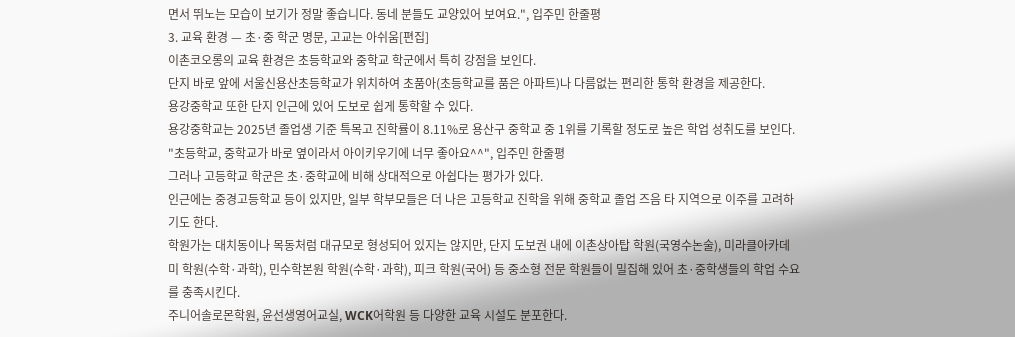면서 뛰노는 모습이 보기가 정말 좋습니다. 동네 분들도 교양있어 보여요.", 입주민 한줄평
3. 교육 환경 — 초·중 학군 명문, 고교는 아쉬움[편집]
이촌코오롱의 교육 환경은 초등학교와 중학교 학군에서 특히 강점을 보인다.
단지 바로 앞에 서울신용산초등학교가 위치하여 초품아(초등학교를 품은 아파트)나 다름없는 편리한 통학 환경을 제공한다.
용강중학교 또한 단지 인근에 있어 도보로 쉽게 통학할 수 있다.
용강중학교는 2025년 졸업생 기준 특목고 진학률이 8.11%로 용산구 중학교 중 1위를 기록할 정도로 높은 학업 성취도를 보인다.
"초등학교, 중학교가 바로 옆이라서 아이키우기에 너무 좋아요^^", 입주민 한줄평
그러나 고등학교 학군은 초·중학교에 비해 상대적으로 아쉽다는 평가가 있다.
인근에는 중경고등학교 등이 있지만, 일부 학부모들은 더 나은 고등학교 진학을 위해 중학교 졸업 즈음 타 지역으로 이주를 고려하기도 한다.
학원가는 대치동이나 목동처럼 대규모로 형성되어 있지는 않지만, 단지 도보권 내에 이촌상아탑 학원(국영수논술), 미라클아카데미 학원(수학·과학), 민수학본원 학원(수학·과학), 피크 학원(국어) 등 중소형 전문 학원들이 밀집해 있어 초·중학생들의 학업 수요를 충족시킨다.
주니어솔로몬학원, 윤선생영어교실, WCK어학원 등 다양한 교육 시설도 분포한다.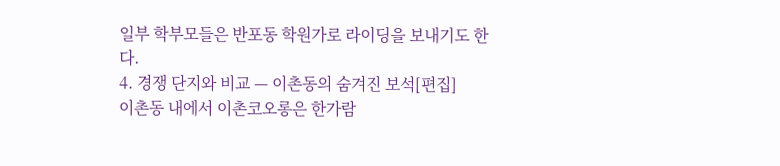일부 학부모들은 반포동 학원가로 라이딩을 보내기도 한다.
4. 경쟁 단지와 비교 — 이촌동의 숨겨진 보석[편집]
이촌동 내에서 이촌코오롱은 한가람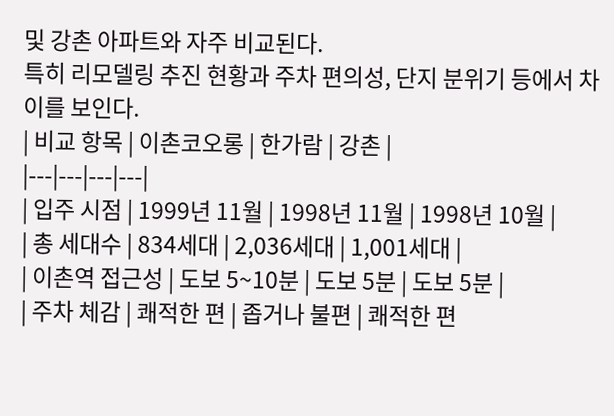및 강촌 아파트와 자주 비교된다.
특히 리모델링 추진 현황과 주차 편의성, 단지 분위기 등에서 차이를 보인다.
| 비교 항목 | 이촌코오롱 | 한가람 | 강촌 |
|---|---|---|---|
| 입주 시점 | 1999년 11월 | 1998년 11월 | 1998년 10월 |
| 총 세대수 | 834세대 | 2,036세대 | 1,001세대 |
| 이촌역 접근성 | 도보 5~10분 | 도보 5분 | 도보 5분 |
| 주차 체감 | 쾌적한 편 | 좁거나 불편 | 쾌적한 편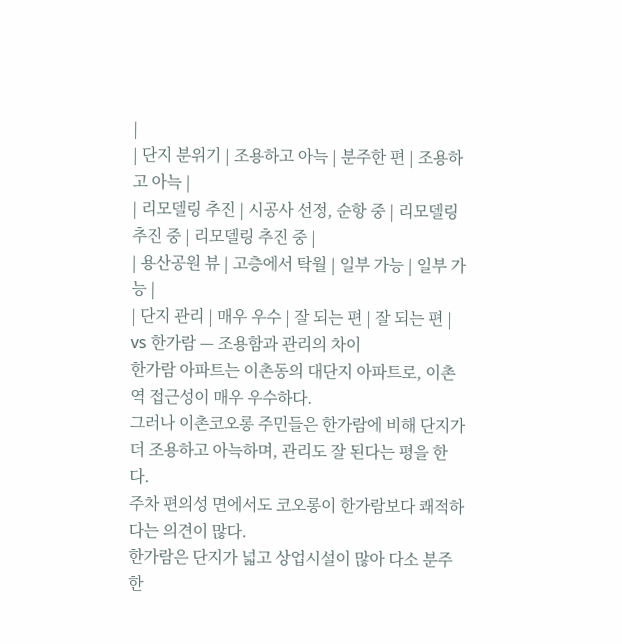|
| 단지 분위기 | 조용하고 아늑 | 분주한 편 | 조용하고 아늑 |
| 리모델링 추진 | 시공사 선정, 순항 중 | 리모델링 추진 중 | 리모델링 추진 중 |
| 용산공원 뷰 | 고층에서 탁월 | 일부 가능 | 일부 가능 |
| 단지 관리 | 매우 우수 | 잘 되는 편 | 잘 되는 편 |
vs 한가람 — 조용함과 관리의 차이
한가람 아파트는 이촌동의 대단지 아파트로, 이촌역 접근성이 매우 우수하다.
그러나 이촌코오롱 주민들은 한가람에 비해 단지가 더 조용하고 아늑하며, 관리도 잘 된다는 평을 한다.
주차 편의성 면에서도 코오롱이 한가람보다 쾌적하다는 의견이 많다.
한가람은 단지가 넓고 상업시설이 많아 다소 분주한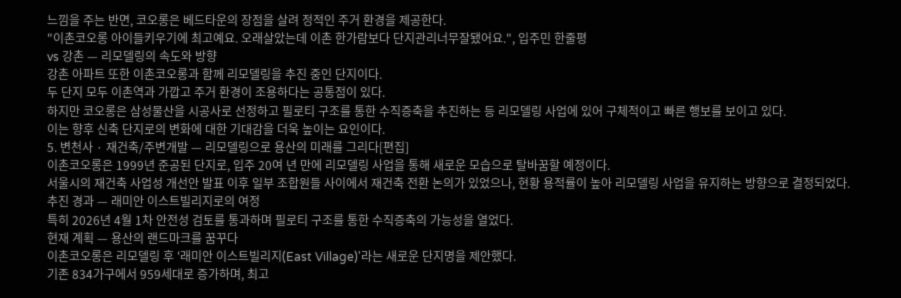느낌을 주는 반면, 코오롱은 베드타운의 장점을 살려 정적인 주거 환경을 제공한다.
"이촌코오롱 아이들키우기에 최고예요. 오래살았는데 이촌 한가람보다 단지관리너무잘됐어요.", 입주민 한줄평
vs 강촌 — 리모델링의 속도와 방향
강촌 아파트 또한 이촌코오롱과 함께 리모델링을 추진 중인 단지이다.
두 단지 모두 이촌역과 가깝고 주거 환경이 조용하다는 공통점이 있다.
하지만 코오롱은 삼성물산을 시공사로 선정하고 필로티 구조를 통한 수직증축을 추진하는 등 리모델링 사업에 있어 구체적이고 빠른 행보를 보이고 있다.
이는 향후 신축 단지로의 변화에 대한 기대감을 더욱 높이는 요인이다.
5. 변천사 · 재건축/주변개발 — 리모델링으로 용산의 미래를 그리다[편집]
이촌코오롱은 1999년 준공된 단지로, 입주 20여 년 만에 리모델링 사업을 통해 새로운 모습으로 탈바꿈할 예정이다.
서울시의 재건축 사업성 개선안 발표 이후 일부 조합원들 사이에서 재건축 전환 논의가 있었으나, 현황 용적률이 높아 리모델링 사업을 유지하는 방향으로 결정되었다.
추진 경과 — 래미안 이스트빌리지로의 여정
특히 2026년 4월 1차 안전성 검토를 통과하며 필로티 구조를 통한 수직증축의 가능성을 열었다.
현재 계획 — 용산의 랜드마크를 꿈꾸다
이촌코오롱은 리모델링 후 '래미안 이스트빌리지(East Village)'라는 새로운 단지명을 제안했다.
기존 834가구에서 959세대로 증가하며, 최고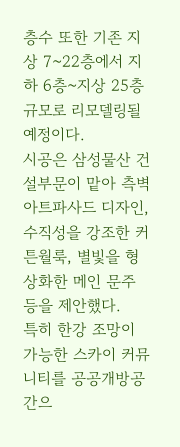층수 또한 기존 지상 7~22층에서 지하 6층~지상 25층 규모로 리모델링될 예정이다.
시공은 삼성물산 건설부문이 맡아 측벽 아트파사드 디자인, 수직성을 강조한 커튼월룩, 별빛을 형상화한 메인 문주 등을 제안했다.
특히 한강 조망이 가능한 스카이 커뮤니티를 공공개방공간으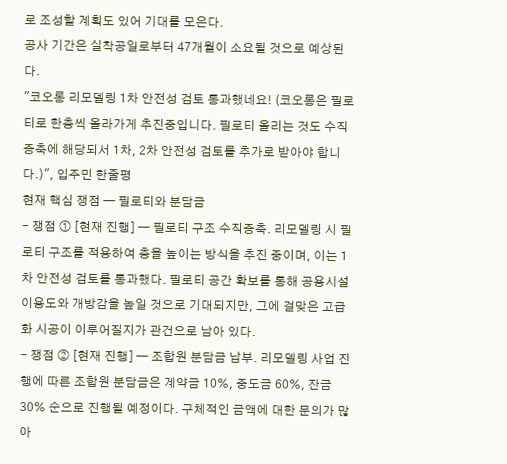로 조성할 계획도 있어 기대를 모은다.
공사 기간은 실착공일로부터 47개월이 소요될 것으로 예상된다.
"코오롱 리모델링 1차 안전성 검토 통과했네요! (코오롱은 필로티로 한층씩 올라가게 추진중입니다. 필로티 올리는 것도 수직증축에 해당되서 1차, 2차 안전성 검토를 추가로 받아야 합니다.)", 입주민 한줄평
현재 핵심 쟁점 — 필로티와 분담금
- 쟁점 ① [현재 진행] — 필로티 구조 수직증축. 리모델링 시 필로티 구조를 적용하여 층을 높이는 방식을 추진 중이며, 이는 1차 안전성 검토를 통과했다. 필로티 공간 확보를 통해 공용시설 이용도와 개방감을 높일 것으로 기대되지만, 그에 걸맞은 고급화 시공이 이루어질지가 관건으로 남아 있다.
- 쟁점 ② [현재 진행] — 조합원 분담금 납부. 리모델링 사업 진행에 따른 조합원 분담금은 계약금 10%, 중도금 60%, 잔금 30% 순으로 진행될 예정이다. 구체적인 금액에 대한 문의가 많아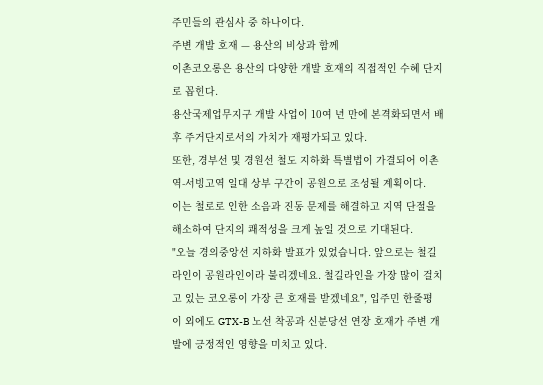주민들의 관심사 중 하나이다.
주변 개발 호재 — 용산의 비상과 함께
이촌코오롱은 용산의 다양한 개발 호재의 직접적인 수혜 단지로 꼽힌다.
용산국제업무지구 개발 사업이 10여 년 만에 본격화되면서 배후 주거단지로서의 가치가 재평가되고 있다.
또한, 경부선 및 경원선 철도 지하화 특별법이 가결되어 이촌역-서빙고역 일대 상부 구간이 공원으로 조성될 계획이다.
이는 철로로 인한 소음과 진동 문제를 해결하고 지역 단절을 해소하여 단지의 쾌적성을 크게 높일 것으로 기대된다.
"오늘 경의중앙선 지하화 발표가 있었습니다. 앞으로는 철길라인이 공원라인이라 불리겠네요. 철길라인을 가장 많이 걸치고 있는 코오롱이 가장 큰 호재를 받겠네요", 입주민 한줄평
이 외에도 GTX-B 노선 착공과 신분당선 연장 호재가 주변 개발에 긍정적인 영향을 미치고 있다.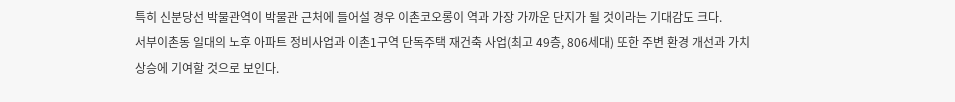특히 신분당선 박물관역이 박물관 근처에 들어설 경우 이촌코오롱이 역과 가장 가까운 단지가 될 것이라는 기대감도 크다.
서부이촌동 일대의 노후 아파트 정비사업과 이촌1구역 단독주택 재건축 사업(최고 49층, 806세대) 또한 주변 환경 개선과 가치 상승에 기여할 것으로 보인다.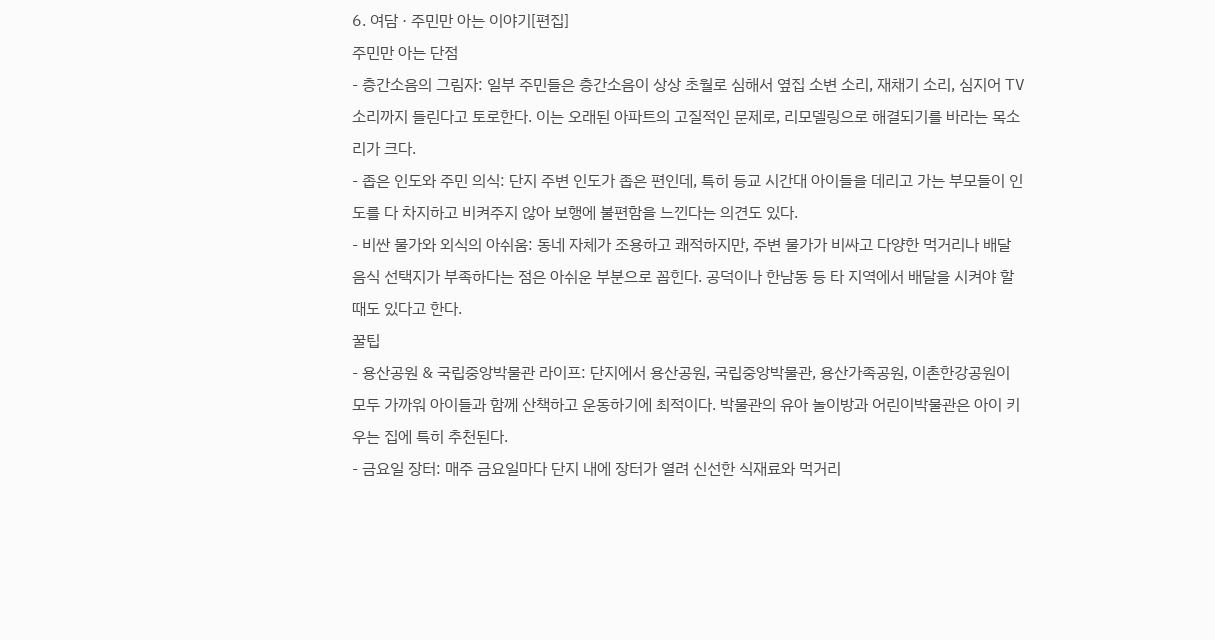6. 여담 · 주민만 아는 이야기[편집]
주민만 아는 단점
- 층간소음의 그림자: 일부 주민들은 층간소음이 상상 초월로 심해서 옆집 소변 소리, 재채기 소리, 심지어 TV 소리까지 들린다고 토로한다. 이는 오래된 아파트의 고질적인 문제로, 리모델링으로 해결되기를 바라는 목소리가 크다.
- 좁은 인도와 주민 의식: 단지 주변 인도가 좁은 편인데, 특히 등교 시간대 아이들을 데리고 가는 부모들이 인도를 다 차지하고 비켜주지 않아 보행에 불편함을 느낀다는 의견도 있다.
- 비싼 물가와 외식의 아쉬움: 동네 자체가 조용하고 쾌적하지만, 주변 물가가 비싸고 다양한 먹거리나 배달 음식 선택지가 부족하다는 점은 아쉬운 부분으로 꼽힌다. 공덕이나 한남동 등 타 지역에서 배달을 시켜야 할 때도 있다고 한다.
꿀팁
- 용산공원 & 국립중앙박물관 라이프: 단지에서 용산공원, 국립중앙박물관, 용산가족공원, 이촌한강공원이 모두 가까워 아이들과 함께 산책하고 운동하기에 최적이다. 박물관의 유아 놀이방과 어린이박물관은 아이 키우는 집에 특히 추천된다.
- 금요일 장터: 매주 금요일마다 단지 내에 장터가 열려 신선한 식재료와 먹거리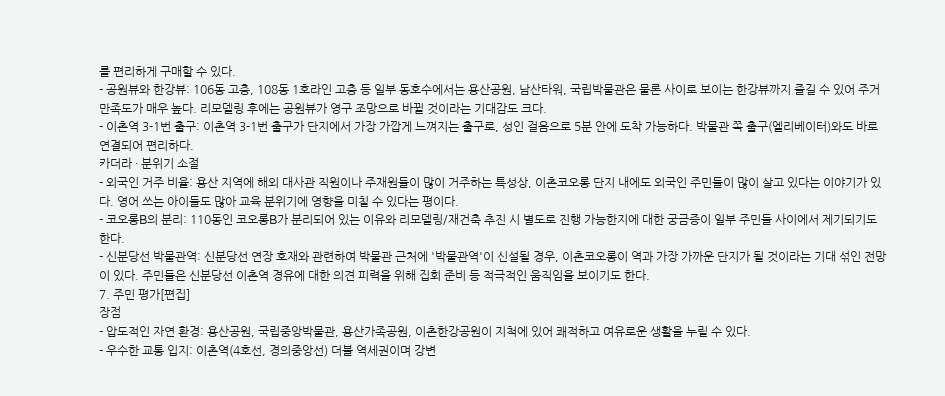를 편리하게 구매할 수 있다.
- 공원뷰와 한강뷰: 106동 고층, 108동 1호라인 고층 등 일부 동호수에서는 용산공원, 남산타워, 국립박물관은 물론 사이로 보이는 한강뷰까지 즐길 수 있어 주거 만족도가 매우 높다. 리모델링 후에는 공원뷰가 영구 조망으로 바뀔 것이라는 기대감도 크다.
- 이촌역 3-1번 출구: 이촌역 3-1번 출구가 단지에서 가장 가깝게 느껴지는 출구로, 성인 걸음으로 5분 안에 도착 가능하다. 박물관 쪽 출구(엘리베이터)와도 바로 연결되어 편리하다.
카더라 · 분위기 소절
- 외국인 거주 비율: 용산 지역에 해외 대사관 직원이나 주재원들이 많이 거주하는 특성상, 이촌코오롱 단지 내에도 외국인 주민들이 많이 살고 있다는 이야기가 있다. 영어 쓰는 아이들도 많아 교육 분위기에 영향을 미칠 수 있다는 평이다.
- 코오롱B의 분리: 110동인 코오롱B가 분리되어 있는 이유와 리모델링/재건축 추진 시 별도로 진행 가능한지에 대한 궁금증이 일부 주민들 사이에서 제기되기도 한다.
- 신분당선 박물관역: 신분당선 연장 호재와 관련하여 박물관 근처에 '박물관역'이 신설될 경우, 이촌코오롱이 역과 가장 가까운 단지가 될 것이라는 기대 섞인 전망이 있다. 주민들은 신분당선 이촌역 경유에 대한 의견 피력을 위해 집회 준비 등 적극적인 움직임을 보이기도 한다.
7. 주민 평가[편집]
장점
- 압도적인 자연 환경: 용산공원, 국립중앙박물관, 용산가족공원, 이촌한강공원이 지척에 있어 쾌적하고 여유로운 생활을 누릴 수 있다.
- 우수한 교통 입지: 이촌역(4호선, 경의중앙선) 더블 역세권이며 강변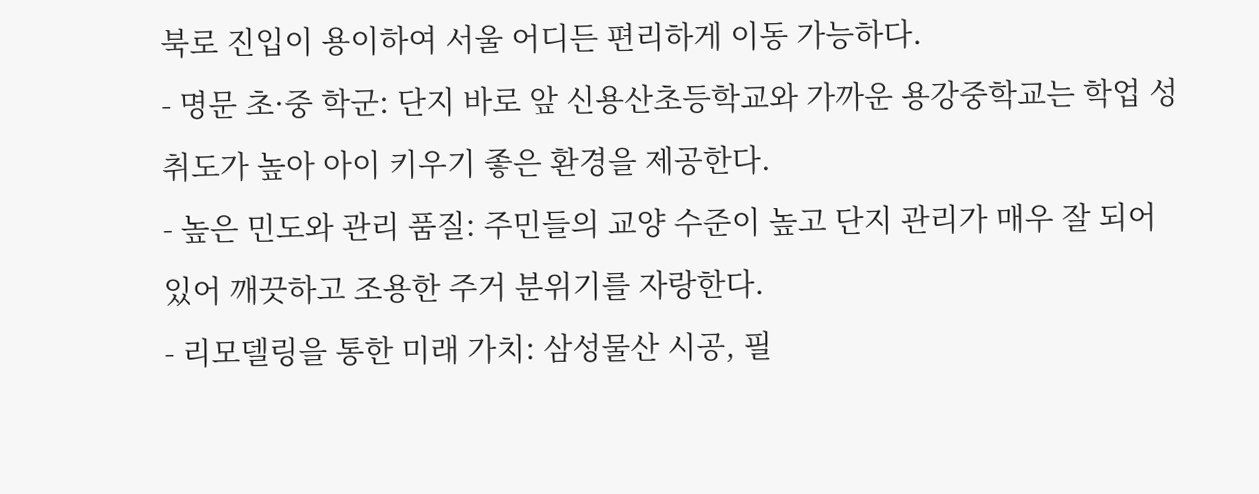북로 진입이 용이하여 서울 어디든 편리하게 이동 가능하다.
- 명문 초·중 학군: 단지 바로 앞 신용산초등학교와 가까운 용강중학교는 학업 성취도가 높아 아이 키우기 좋은 환경을 제공한다.
- 높은 민도와 관리 품질: 주민들의 교양 수준이 높고 단지 관리가 매우 잘 되어 있어 깨끗하고 조용한 주거 분위기를 자랑한다.
- 리모델링을 통한 미래 가치: 삼성물산 시공, 필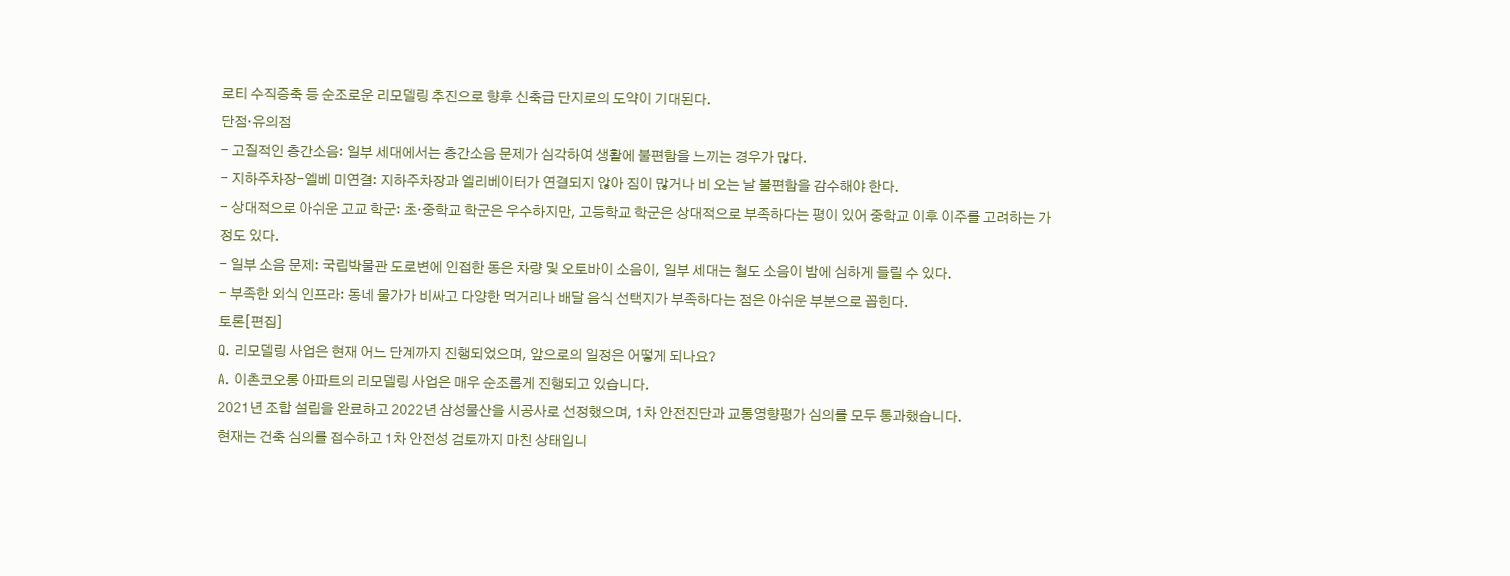로티 수직증축 등 순조로운 리모델링 추진으로 향후 신축급 단지로의 도약이 기대된다.
단점·유의점
- 고질적인 층간소음: 일부 세대에서는 층간소음 문제가 심각하여 생활에 불편함을 느끼는 경우가 많다.
- 지하주차장-엘베 미연결: 지하주차장과 엘리베이터가 연결되지 않아 짐이 많거나 비 오는 날 불편함을 감수해야 한다.
- 상대적으로 아쉬운 고교 학군: 초·중학교 학군은 우수하지만, 고등학교 학군은 상대적으로 부족하다는 평이 있어 중학교 이후 이주를 고려하는 가정도 있다.
- 일부 소음 문제: 국립박물관 도로변에 인접한 동은 차량 및 오토바이 소음이, 일부 세대는 철도 소음이 밤에 심하게 들릴 수 있다.
- 부족한 외식 인프라: 동네 물가가 비싸고 다양한 먹거리나 배달 음식 선택지가 부족하다는 점은 아쉬운 부분으로 꼽힌다.
토론[편집]
Q. 리모델링 사업은 현재 어느 단계까지 진행되었으며, 앞으로의 일정은 어떻게 되나요?
A. 이촌코오롱 아파트의 리모델링 사업은 매우 순조롭게 진행되고 있습니다.
2021년 조합 설립을 완료하고 2022년 삼성물산을 시공사로 선정했으며, 1차 안전진단과 교통영향평가 심의를 모두 통과했습니다.
현재는 건축 심의를 접수하고 1차 안전성 검토까지 마친 상태입니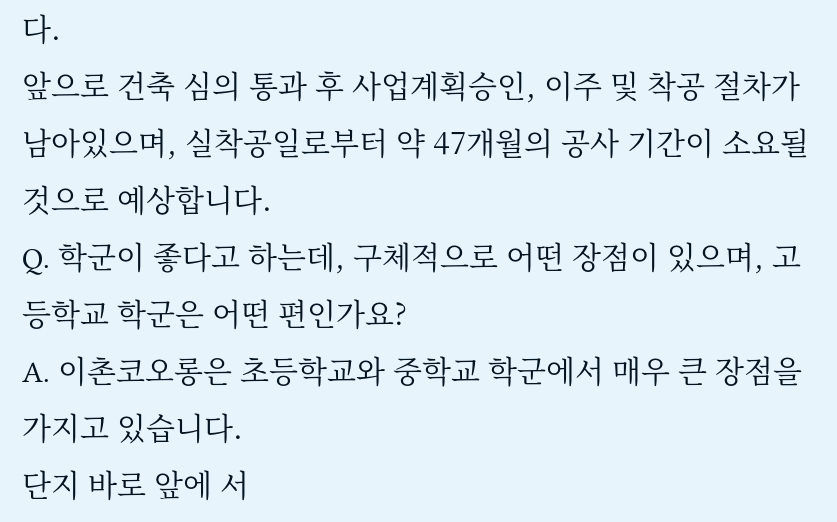다.
앞으로 건축 심의 통과 후 사업계획승인, 이주 및 착공 절차가 남아있으며, 실착공일로부터 약 47개월의 공사 기간이 소요될 것으로 예상합니다.
Q. 학군이 좋다고 하는데, 구체적으로 어떤 장점이 있으며, 고등학교 학군은 어떤 편인가요?
A. 이촌코오롱은 초등학교와 중학교 학군에서 매우 큰 장점을 가지고 있습니다.
단지 바로 앞에 서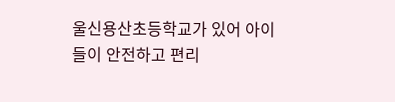울신용산초등학교가 있어 아이들이 안전하고 편리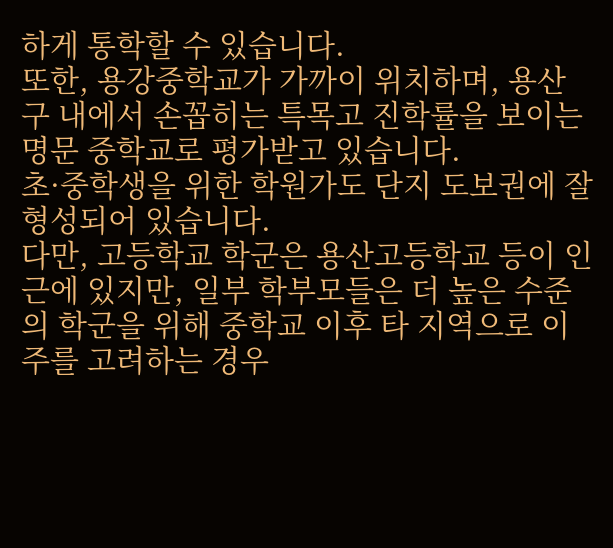하게 통학할 수 있습니다.
또한, 용강중학교가 가까이 위치하며, 용산구 내에서 손꼽히는 특목고 진학률을 보이는 명문 중학교로 평가받고 있습니다.
초·중학생을 위한 학원가도 단지 도보권에 잘 형성되어 있습니다.
다만, 고등학교 학군은 용산고등학교 등이 인근에 있지만, 일부 학부모들은 더 높은 수준의 학군을 위해 중학교 이후 타 지역으로 이주를 고려하는 경우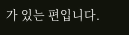가 있는 편입니다.